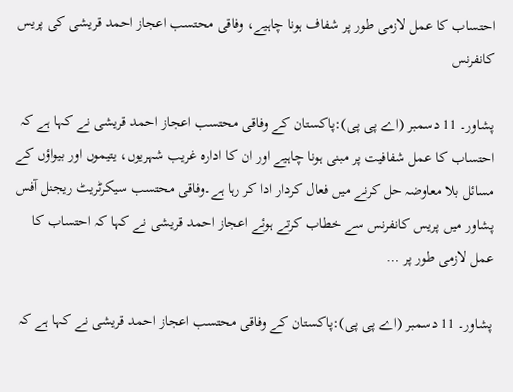احتساب کا عمل لازمی طور پر شفاف ہونا چاہیے، وفاقی محتسب اعجاز احمد قریشی کی پریس کانفرنس

پشاور۔ 11 دسمبر (اے پی پی):پاکستان کے وفاقی محتسب اعجاز احمد قریشی نے کہا ہے کہ احتساب کا عمل شفافیت پر مبنی ہونا چاہیے اور ان کا ادارہ غریب شہریوں، یتیموں اور بیواؤں کے مسائل بلا معاوضہ حل کرنے میں فعال کردار ادا کر رہا ہے۔وفاقی محتسب سیکرٹریٹ ریجنل آفس پشاور میں پریس کانفرنس سے خطاب کرتے ہوئے اعجاز احمد قریشی نے کہا کہ احتساب کا عمل لازمی طور پر …

پشاور۔ 11 دسمبر (اے پی پی):پاکستان کے وفاقی محتسب اعجاز احمد قریشی نے کہا ہے کہ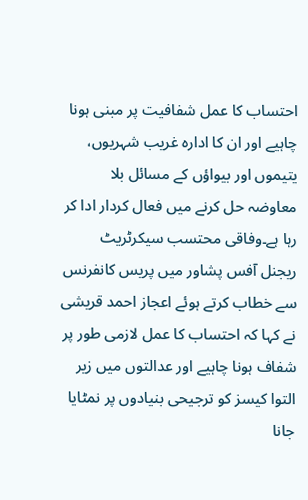احتساب کا عمل شفافیت پر مبنی ہونا چاہیے اور ان کا ادارہ غریب شہریوں، یتیموں اور بیواؤں کے مسائل بلا معاوضہ حل کرنے میں فعال کردار ادا کر رہا ہے۔وفاقی محتسب سیکرٹریٹ ریجنل آفس پشاور میں پریس کانفرنس سے خطاب کرتے ہوئے اعجاز احمد قریشی نے کہا کہ احتساب کا عمل لازمی طور پر شفاف ہونا چاہیے اور عدالتوں میں زیر التوا کیسز کو ترجیحی بنیادوں پر نمٹایا جانا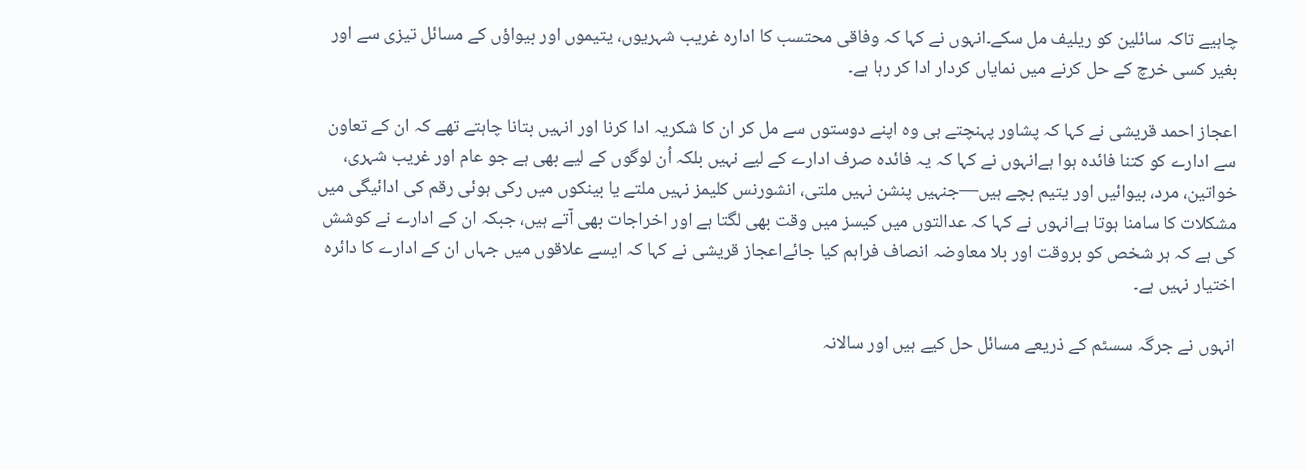چاہیے تاکہ سائلین کو ریلیف مل سکے۔انہوں نے کہا کہ وفاقی محتسب کا ادارہ غریب شہریوں، یتیموں اور بیواؤں کے مسائل تیزی سے اور بغیر کسی خرچ کے حل کرنے میں نمایاں کردار ادا کر رہا ہے۔

اعجاز احمد قریشی نے کہا کہ پشاور پہنچتے ہی وہ اپنے دوستوں سے مل کر ان کا شکریہ ادا کرنا اور انہیں بتانا چاہتے تھے کہ ان کے تعاون سے ادارے کو کتنا فائدہ ہوا ہےانہوں نے کہا کہ یہ فائدہ صرف ادارے کے لیے نہیں بلکہ اُن لوگوں کے لیے بھی ہے جو عام اور غریب شہری، خواتین، مرد، بیوائیں اور یتیم بچے ہیں—جنہیں پنشن نہیں ملتی، انشورنس کلیمز نہیں ملتے یا بینکوں میں رکی ہوئی رقم کی ادائیگی میں مشکلات کا سامنا ہوتا ہےانہوں نے کہا کہ عدالتوں میں کیسز میں وقت بھی لگتا ہے اور اخراجات بھی آتے ہیں، جبکہ ان کے ادارے نے کوشش کی ہے کہ ہر شخص کو بروقت اور بلا معاوضہ انصاف فراہم کیا جائےاعجاز قریشی نے کہا کہ ایسے علاقوں میں جہاں ان کے ادارے کا دائرہ اختیار نہیں ہے۔

انہوں نے جرگہ سسٹم کے ذریعے مسائل حل کیے ہیں اور سالانہ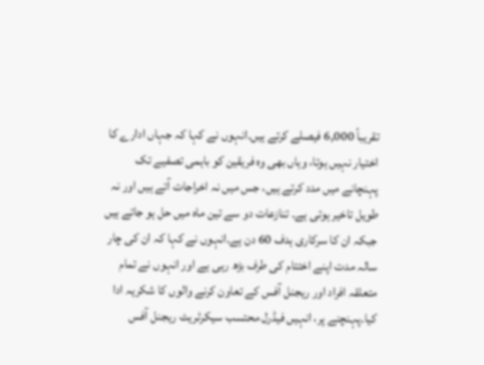تقریباً 6,000 فیصلے کرتے ہیں۔انہوں نے کہا کہ جہاں ادارے کا اختیار نہیں ہوتا، وہاں بھی وہ فریقین کو باہمی تصفیے تک پہنچانے میں مدد کرتے ہیں، جس میں نہ اخراجات آتے ہیں اور نہ طویل تاخیر ہوتی ہے۔ تنازعات دو سے تین ماہ میں حل ہو جاتے ہیں جبکہ ان کا سرکاری ہدف 60 دن ہے۔انہوں نے کہا کہ ان کی چار سالہ مدت اپنے اختتام کی طرف بڑھ رہی ہے اور انہوں نے تمام متعلقہ افراد اور ریجنل آفس کے تعاون کرنے والوں کا شکریہ ادا کیا۔پہنچنے پر، انہیں فیڈرل محتسب سیکرٹریٹ ریجنل آفس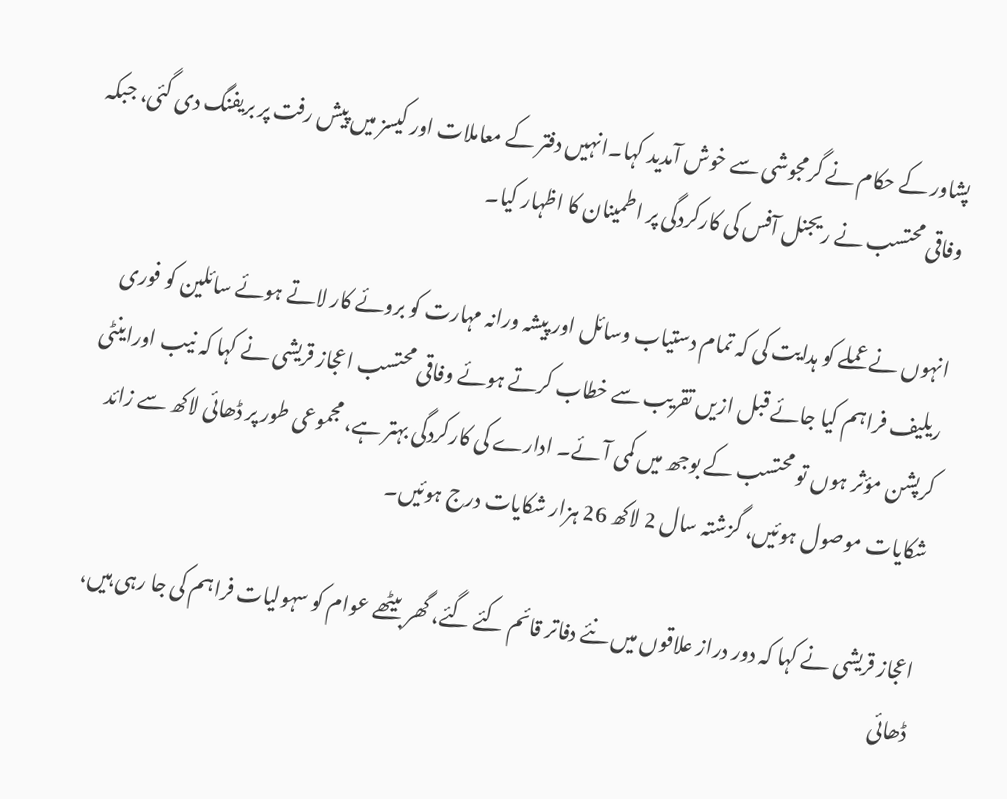پشاور کے حکام نے گرمجوشی سے خوش آمدید کہا۔انہیں دفتر کے معاملات اور کیسز میں پیش رفت پر بریفنگ دی گئی، جبکہ وفاقی محتسب نے ریجنل آفس کی کارکردگی پر اطمینان کا اظہار کیا۔

انہوں نے عملے کو ہدایت کی کہ تمام دستیاب وسائل اور پیشہ ورانہ مہارت کو بروئے کار لاتے ہوئے سائلین کو فوری ریلیف فراہم کیا جائے قبل ازیں تقریب سے خطاب کرتے ہوئے وفاقی محتسب اعجاز قریشی نے کہا کہ نیب اوراینٹی کرپشن مؤثر ہوں تو محتسب کے بوجھ میں کمی آئے۔ ادارے کی کارکردگی بہتر ہے، مجموعی طور پر ڈھائی لاکھ سے زائد شکایات موصول ہوئیں، گزشتہ سال 2 لاکھ 26 ہزار شکایات درج ہوئیں۔

اعجاز قریشی نے کہا کہ دور دراز علاقوں میں نئے دفاتر قائم کئے گئے، گھر بیٹھے عوام کو سہولیات فراہم کی جا رہی ہیں، ڈھائی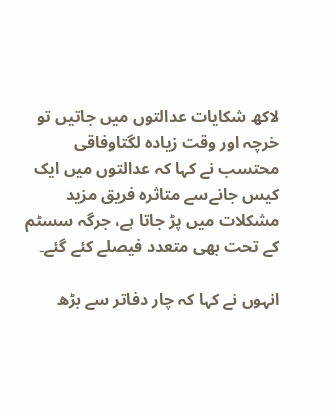لاکھ شکایات عدالتوں میں جاتیں تو خرچہ اور وقت زیادہ لگتاوفاقی محتسب نے کہا کہ عدالتوں میں ایک کیس جانےسے متاثرہ فریق مزید مشکلات میں پڑ جاتا ہے، جرگہ سسٹم کے تحت بھی متعدد فیصلے کئے گئے۔

انہوں نے کہا کہ چار دفاتر سے بڑھ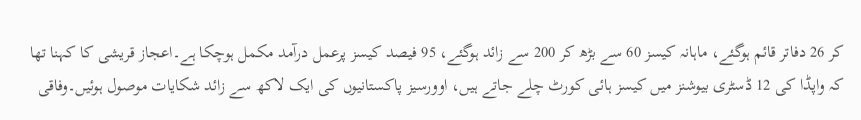کر 26 دفاتر قائم ہوگئے، ماہانہ کیسز 60 سے بڑھ کر 200 سے زائد ہوگئے، 95 فیصد کیسز پرعمل درآمد مکمل ہوچکا ہے۔اعجاز قریشی کا کہنا تھا کہ واپڈا کی 12 ڈسٹری بیوشنز میں کیسز ہائی کورٹ چلے جاتے ہیں، اوورسیز پاکستانیوں کی ایک لاکھ سے زائد شکایات موصول ہوئیں۔وفاقی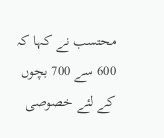محتسب نے کہا کہ 600 سے 700 بچوں کے لئے خصوصی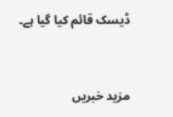ڈیسک قائم کیا گیا ہے۔



مزید خبریں